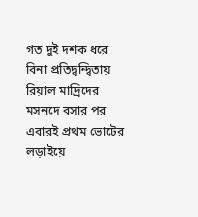গত দুই দশক ধরে বিনা প্রতিদ্বন্দ্বিতায় রিয়াল মাদ্রিদের মসনদে বসার পর এবারই প্রথম ভোটের লড়াইয়ে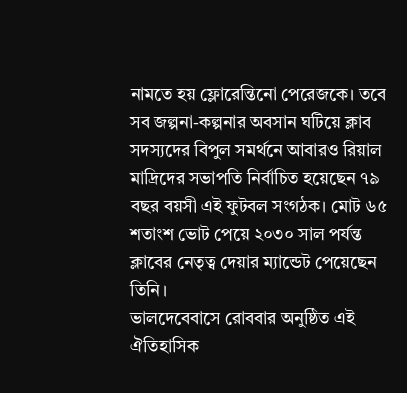নামতে হয় ফ্লোরেন্তিনো পেরেজকে। তবে সব জল্পনা-কল্পনার অবসান ঘটিয়ে ক্লাব সদস্যদের বিপুল সমর্থনে আবারও রিয়াল মাদ্রিদের সভাপতি নির্বাচিত হয়েছেন ৭৯ বছর বয়সী এই ফুটবল সংগঠক। মোট ৬৫ শতাংশ ভোট পেয়ে ২০৩০ সাল পর্যন্ত ক্লাবের নেতৃত্ব দেয়ার ম্যান্ডেট পেয়েছেন তিনি।
ভালদেবেবাসে রোববার অনুষ্ঠিত এই ঐতিহাসিক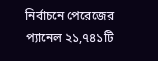নির্বাচনে পেরেজের প্যানেল ২১,৭৪১টি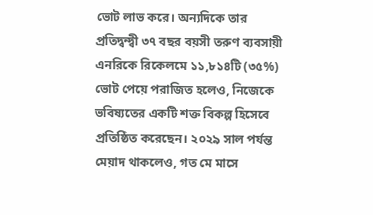ভোট লাভ করে। অন্যদিকে তার প্রতিদ্বন্দ্বী ৩৭ বছর বয়সী তরুণ ব্যবসায়ী এনরিকে রিকেলমে ১১,৮১৪টি (৩৫%) ভোট পেয়ে পরাজিত হলেও, নিজেকে ভবিষ্যতের একটি শক্ত বিকল্প হিসেবে প্রতিষ্ঠিত করেছেন। ২০২৯ সাল পর্যন্ত মেয়াদ থাকলেও, গত মে মাসে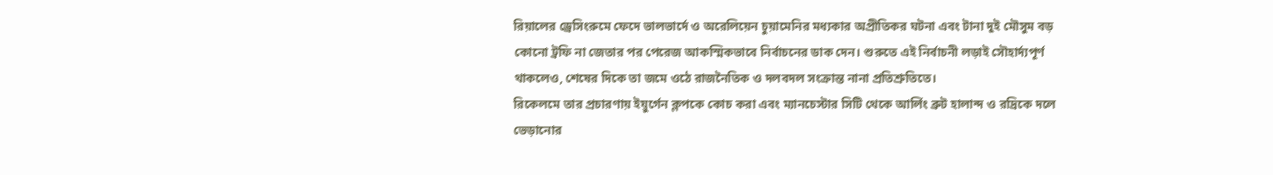রিয়ালের ড্রেসিংরুমে ফেদে ভালভার্দে ও অরেলিয়েন চুয়ামেনির মধ্যকার অপ্রীতিকর ঘটনা এবং টানা দুই মৌসুম বড় কোনো ট্রফি না জেতার পর পেরেজ আকস্মিকভাবে নির্বাচনের ডাক দেন। শুরুতে এই নির্বাচনী লড়াই সৌহার্দ্যপূর্ণ থাকলেও, শেষের দিকে তা জমে ওঠে রাজনৈতিক ও দলবদল সংক্রান্ত নানা প্রতিশ্রুতিতে।
রিকেলমে তার প্রচারণায় ইয়ুর্গেন ক্লপকে কোচ করা এবং ম্যানচেস্টার সিটি থেকে আর্লিং ব্রুট হালান্দ ও রদ্রিকে দলে ভেড়ানোর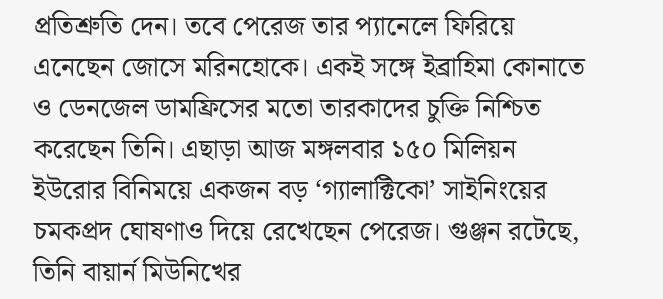প্রতিশ্রুতি দেন। তবে পেরেজ তার প্যানেলে ফিরিয়ে এনেছেন জোসে মরিনহোকে। একই সঙ্গে ইব্রাহিমা কোনাতে ও ডেনজেল ডামফ্রিসের মতো তারকাদের চুক্তি নিশ্চিত করেছেন তিনি। এছাড়া আজ মঙ্গলবার ১৫০ মিলিয়ন ইউরোর বিনিময়ে একজন বড় ‘গ্যালাক্টিকো’ সাইনিংয়ের চমকপ্রদ ঘোষণাও দিয়ে রেখেছেন পেরেজ। গুঞ্জন রটেছে, তিনি বায়ার্ন মিউনিখের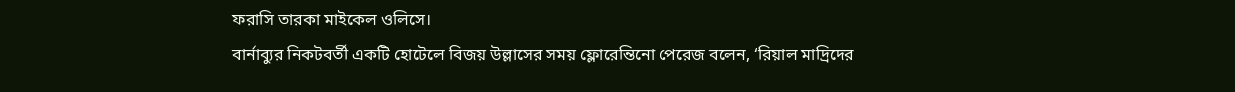ফরাসি তারকা মাইকেল ওলিসে।
বার্নাব্যুর নিকটবর্তী একটি হোটেলে বিজয় উল্লাসের সময় ফ্লোরেন্তিনো পেরেজ বলেন, ‘রিয়াল মাদ্রিদের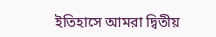ইতিহাসে আমরা দ্বিতীয়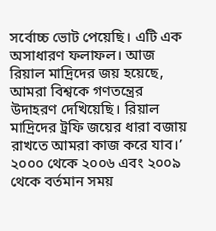সর্বোচ্চ ভোট পেয়েছি। এটি এক অসাধারণ ফলাফল। আজ রিয়াল মাদ্রিদের জয় হয়েছে, আমরা বিশ্বকে গণতন্ত্রের উদাহরণ দেখিয়েছি। রিয়াল মাদ্রিদের ট্রফি জয়ের ধারা বজায় রাখতে আমরা কাজ করে যাব।’
২০০০ থেকে ২০০৬ এবং ২০০৯ থেকে বর্তমান সময়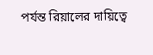পর্যন্ত রিয়ালের দায়িত্বে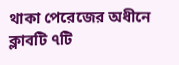থাকা পেরেজের অধীনে ক্লাবটি ৭টি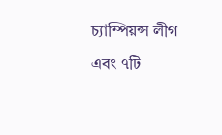চ্যাম্পিয়ন্স লীগ এবং ৭টি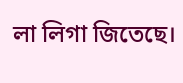লা লিগা জিতেছে।